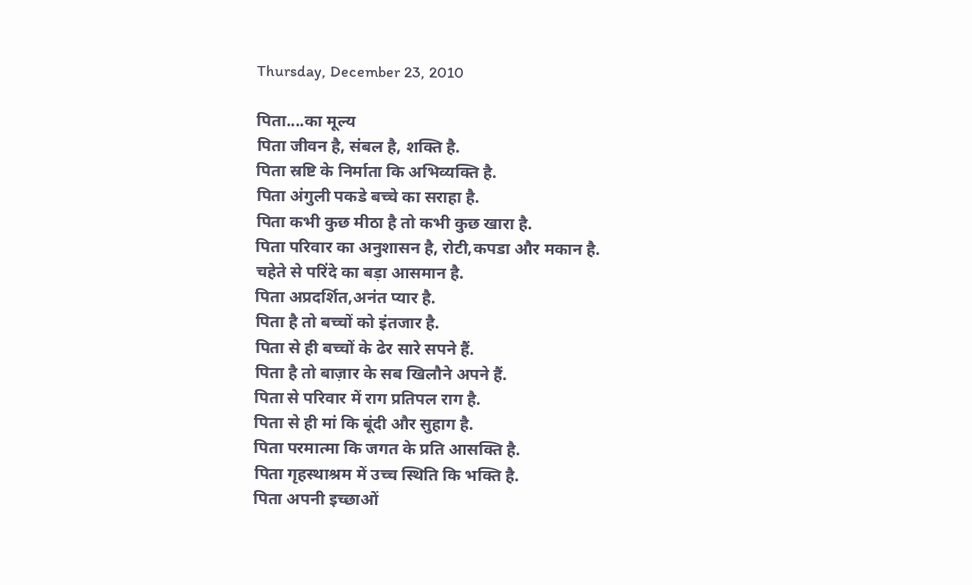Thursday, December 23, 2010

पिता....का मूल्य
पिता जीवन है, संबल है, शक्ति है.
पिता स्रष्टि के निर्माता कि अभिव्यक्ति है.
पिता अंगुली पकडे बच्चे का सराहा है.
पिता कभी कुछ मीठा है तो कभी कुछ खारा है.
पिता परिवार का अनुशासन है, रोटी,कपडा और मकान है.
चहेते से परिंदे का बड़ा आसमान है.
पिता अप्रदर्शित,अनंत प्यार है.
पिता है तो बच्चों को इंतजार है.
पिता से ही बच्चों के ढेर सारे सपने हैं.
पिता है तो बाज़ार के सब खिलौने अपने हैं.
पिता से परिवार में राग प्रतिपल राग है.
पिता से ही मां कि बूंदी और सुहाग है.
पिता परमात्मा कि जगत के प्रति आसक्ति है.
पिता गृहस्थाश्रम में उच्च स्थिति कि भक्ति है.
पिता अपनी इच्छाओं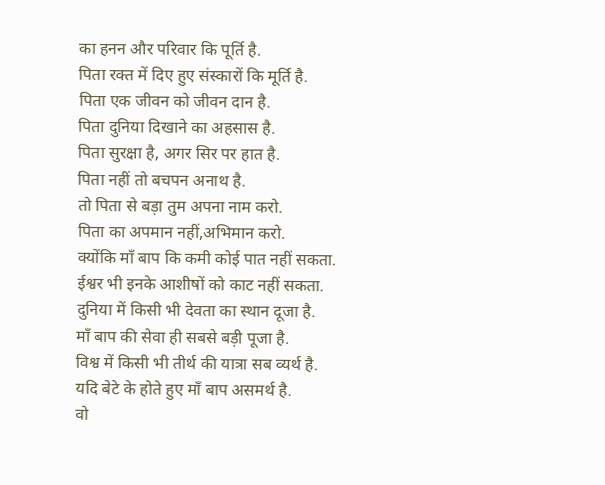का हनन और परिवार कि पूर्ति है.
पिता रक्त में दिए हुए संस्कारों कि मूर्ति है.
पिता एक जीवन को जीवन दान है.
पिता दुनिया दिखाने का अहसास है.
पिता सुरक्षा है, अगर सिर पर हात है.
पिता नहीं तो बचपन अनाथ है.
तो पिता से बड़ा तुम अपना नाम करो.
पिता का अपमान नहीं,अभिमान करो.
क्योंकि माँ बाप कि कमी कोई पात नहीं सकता.
ईश्वर भी इनके आशीषों को काट नहीं सकता.
दुनिया में किसी भी देवता का स्थान दूजा है.
माँ बाप की सेवा ही सबसे बड़ी पूजा है.
विश्व में किसी भी तीर्थ की यात्रा सब व्यर्थ है.
यदि बेटे के होते हुए माँ बाप असमर्थ है.
वो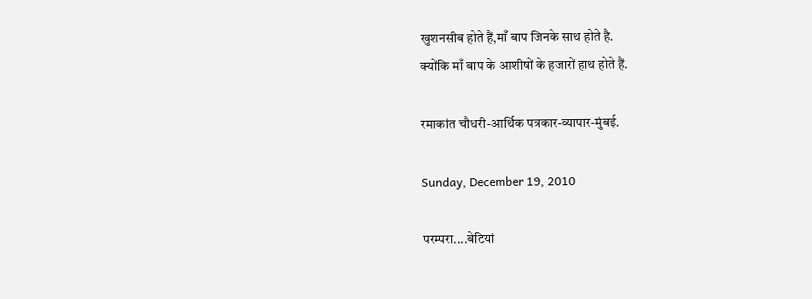खुशनसीब होते हैं,माँ बाप जिनके साथ होते है.
क्योंकि माँ बाप के आशीषों के हजारों हाथ होते हैं.

रमाकांत चौधरी-आर्थिक पत्रकार-व्यापार-मुंबई.

Sunday, December 19, 2010

परम्परा....बेटियां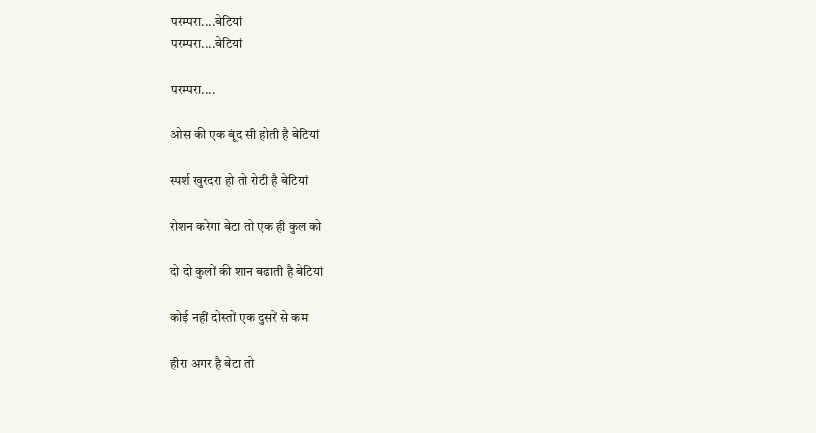परम्परा....बेटियां
परम्परा....बेटियां

परम्परा....

ओस की एक बूंद सी होती है बेटियां

स्पर्श खुरदरा हो तो रोटी है बेटियां

रोशन करेगा बेटा तो एक ही कुल को

दो दो कुलों की शान बढाती है बेटियां

कोई नहीं दोस्तों एक दुसरें से कम

हीरा अगर है बेटा तो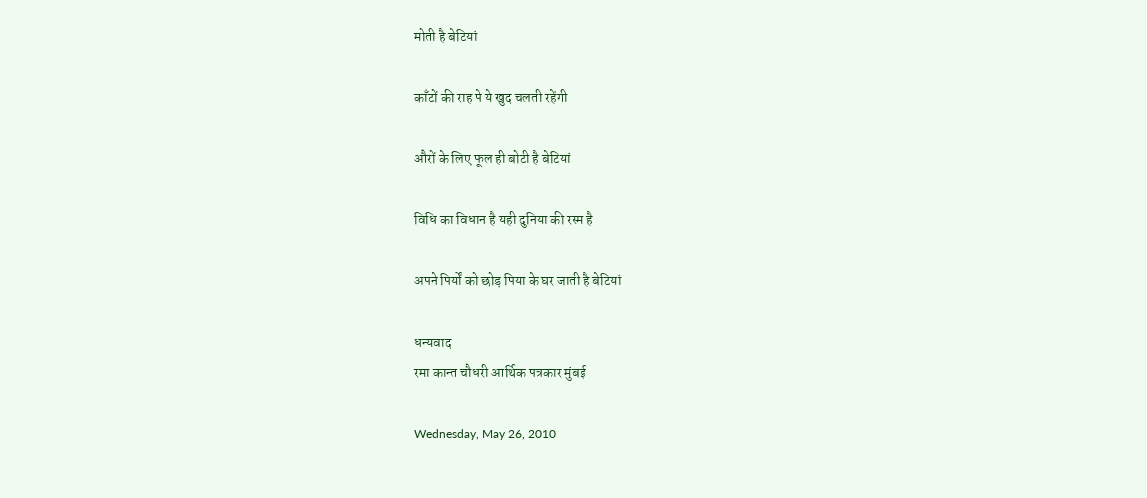मोती है बेटियां

काँटों की राह पे ये खुद चलती रहेंगी

औरों के लिए फूल ही बोटी है बेटियां

विधि का विधान है यही दुनिया की रस्म है

अपने पिर्यों को छोड़ पिया के घर जाती है बेटियां

धन्यवाद
रमा कान्त चौधरी आर्थिक पत्रकार मुंबई

Wednesday, May 26, 2010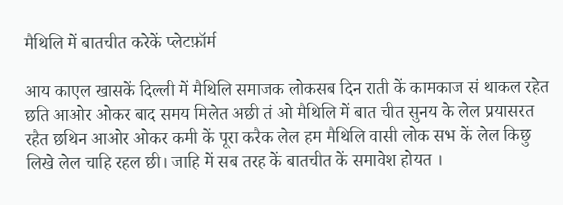मैथिलि में बातचीत करेकें प्लेटफ़ॉर्म

आय काएल खासकें दिल्ली में मैथिलि समाजक लोकसब दिन राती कें कामकाज सं थाकल रहेत छति आओर ओकर बाद समय मिलेत अछी तं ओ मैथिलि में बात चीत सुनय के लेल प्रयासरत रहैत छथिन आओर ओकर कमी कें पूरा करैक लेल हम मैथिलि वासी लोक सभ कें लेल किछु लिखे लेल चाहि रहल छी। जाहि में सब तरह कें बातचीत कें समावेश होयत ।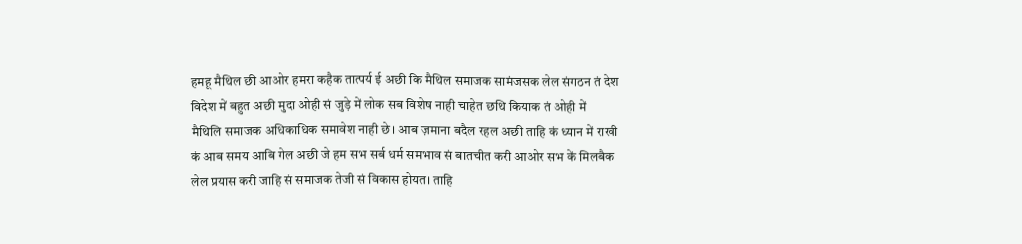हमहू मैथिल छी आओर हमरा कहैक तात्पर्य ई अछी कि मैथिल समाजक सामंजसक लेल संगठन तं देश विदेश में बहुत अछी मुदा ओही सं जुड़े में लोक सब विशेष नाही चाहेत छथि कियाक तं ओही में मैथिलि समाजक अधिकाधिक समावेश नाही छे। आब ज़माना बदैल रहल अछी ताहि कं ध्यान में राखी कं आब समय आबि गेल अछी जे हम सभ सर्ब धर्म समभाव सं बातचीत करी आओर सभ कें मिलबैक लेल प्रयास करी जाहि सं समाजक तेजी सं विकास होयत। ताहि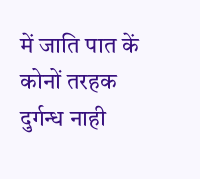में जाति पात कें कोनों तरहक दुर्गन्ध नाही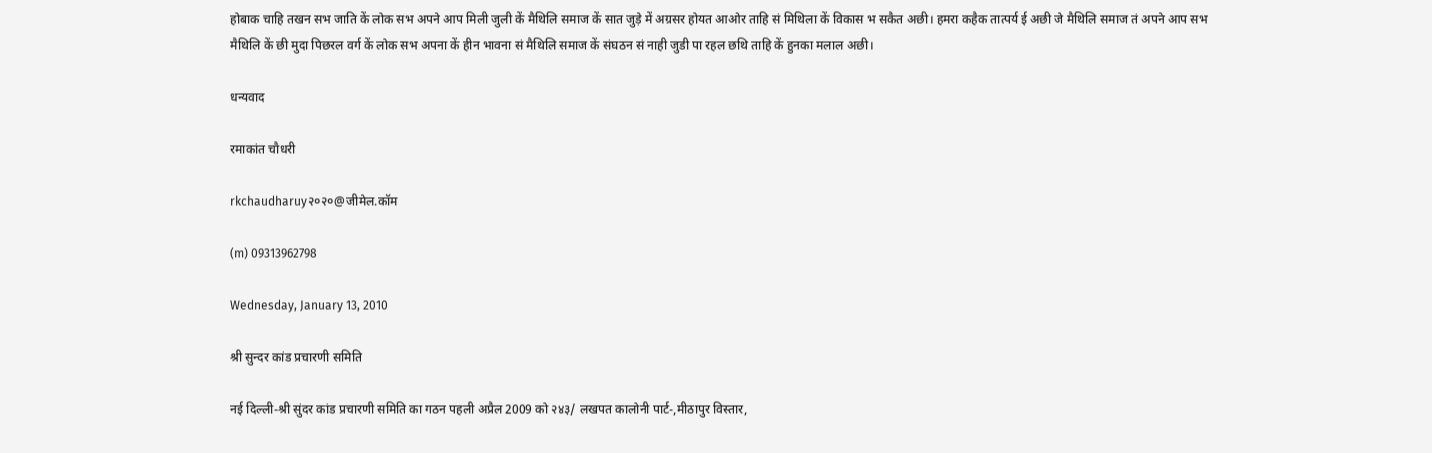होबाक चाहि तखन सभ जाति कें लोक सभ अपने आप मिली जुली कें मैथिलि समाज कें सात जुड़े में अग्रसर होयत आओर ताहि सं मिथिला कें विकास भ सकैत अछी। हमरा कहैक तात्पर्य ई अछी जे मैथिलि समाज तं अपने आप सभ मैथिलि कें छी मुदा पिछरल वर्ग कें लोक सभ अपना कें हीन भावना सं मैथिलि समाज कें संघठन सं नाही जुडी पा रहल छथि ताहि कें हुनका मलाल अछी।

धन्यवाद

रमाकांत चौधरी

rkchaudharuy२०२०@जीमेल.कॉम

(m) 09313962798

Wednesday, January 13, 2010

श्री सुन्दर कांड प्रचारणी समिति

नई दिल्ली-श्री सुंदर कांड प्रचारणी समिति का गठन पहली अप्रैल 2009 को २४३/ लखपत कालोनी पार्ट-,मीठापुर विस्तार,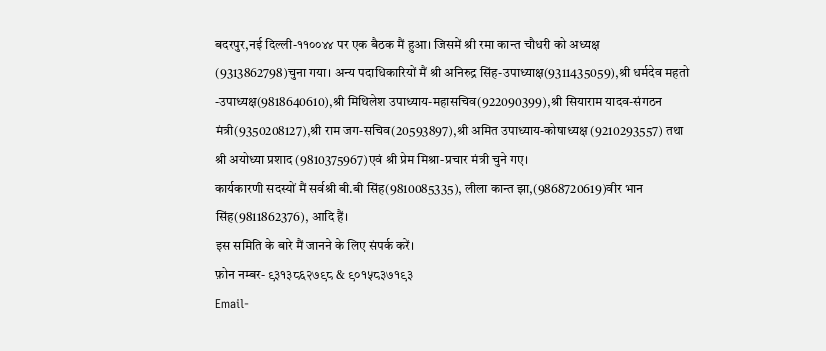बदरपुर,नई दिल्ली-११००४४ पर एक बैठक मैं हुआ। जिसमें श्री रमा कान्त चौधरी को अध्यक्ष (9313862798)चुना गया। अन्य पदाधिकारियों मैं श्री अनिरुद्र सिंह-उपाध्याक्ष(9311435059),श्री धर्मदेव महतो -उपाध्यक्ष(9818640610),श्री मिथिलेश उपाध्याय-महासचिव(922090399),श्री सियाराम यादव-संगठन मंत्री(9350208127),श्री राम जग-सचिव(20593897),श्री अमित उपाध्याय-कोषाध्यक्ष (9210293557) तथा श्री अयोध्या प्रशाद (9810375967)एवं श्री प्रेम मिश्रा-प्रचार मंत्री चुने गए।
कार्यकारणी सदस्यों मैं सर्वश्री बी.बी सिंह(9810085335), लीला कान्त झा,(9868720619)वीर भान सिंह(9811862376), आदि हैं।
इस समिति के बारे मैं जानने के लिए संपर्क करें।
फ़ोन नम्बर- ९३१३८६२७९८ & ९०१५८३७१९३
Email-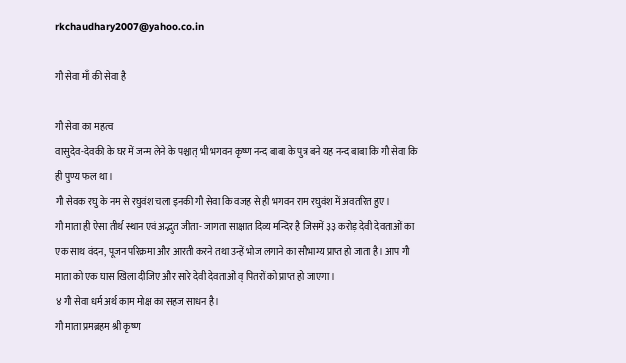rkchaudhary2007@yahoo.co.in

गौ सेवा माँ की सेवा है

गौ सेवा का महत्व
वासुदेव-देवकी के घर में जन्म लेने के पश्चात् भी भगवन कृष्ण नन्द बाबा के पुत्र बने यह नन्द बाबा कि गौ सेवा कि ही पुण्य फल था।
गौ सेवक रघु के नम से रघुवंश चला इनकी गौ सेवा कि वजह से ही भगवन राम रघुवंश में अवतरित हुए।
गौ माता ही ऐसा तीर्थ स्थान एवं अद्भुत जीता- जागता साक्षात दिव्य मन्दिर है जिसमें ३३ करोड़ देवी देवताओं का एक साथ वंदन, पूजन परिक्रमा और आरती करने तथा उन्हें भोज लगाने का सौभाग्य प्राप्त हो जाता है। आप गौ माता को एक घास खिला दीजिए और सारे देवी देवताओं व् पितरों को प्राप्त हो जाएगा।
४ गौ सेवा धर्म अर्थ काम मोक्ष का सहज साधन है।
गौ माता प्रमब्रहम श्री कृष्ण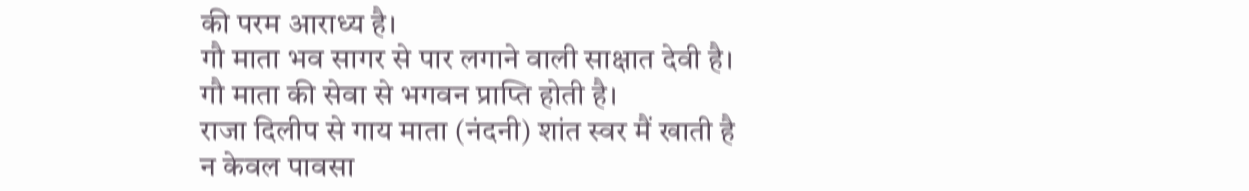की परम आराध्य है।
गौ माता भव सागर से पार लगाने वाली साक्षात देवी है।
गौ माता की सेवा से भगवन प्राप्ति होती है।
राजा दिलीप से गाय माता (नंदनी) शांत स्वर मैं खाती है
न केवल पावसा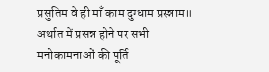प्रसुतिम वे ही माँ काम दुग्धाम प्रस्न्नाम॥
अर्थात में प्रसन्न होने पर सभी मनोकामनाओं की पूर्ति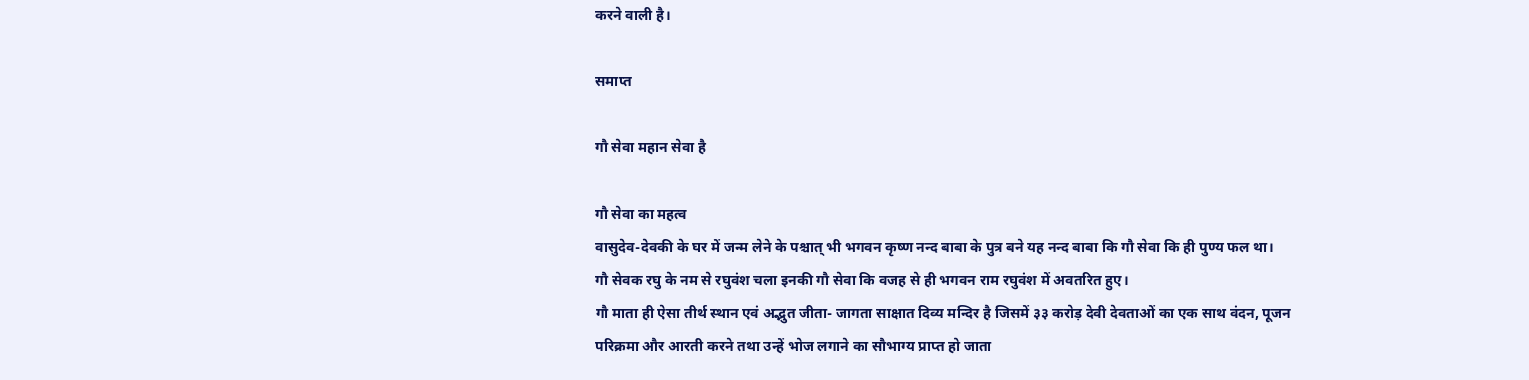करने वाली है।

समाप्त

गौ सेवा महान सेवा है

गौ सेवा का महत्व
वासुदेव-देवकी के घर में जन्म लेने के पश्चात् भी भगवन कृष्ण नन्द बाबा के पुत्र बने यह नन्द बाबा कि गौ सेवा कि ही पुण्य फल था।
गौ सेवक रघु के नम से रघुवंश चला इनकी गौ सेवा कि वजह से ही भगवन राम रघुवंश में अवतरित हुए।
गौ माता ही ऐसा तीर्थ स्थान एवं अद्भुत जीता- जागता साक्षात दिव्य मन्दिर है जिसमें ३३ करोड़ देवी देवताओं का एक साथ वंदन, पूजन परिक्रमा और आरती करने तथा उन्हें भोज लगाने का सौभाग्य प्राप्त हो जाता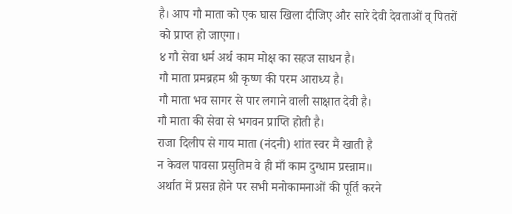है। आप गौ माता को एक घास खिला दीजिए और सारे देवी देवताओं व् पितरों को प्राप्त हो जाएगा।
४ गौ सेवा धर्म अर्थ काम मोक्ष का सहज साधन है।
गौ माता प्रमब्रहम श्री कृष्ण की परम आराध्य है।
गौ माता भव सागर से पार लगाने वाली साक्षात देवी है।
गौ माता की सेवा से भगवन प्राप्ति होती है।
राजा दिलीप से गाय माता (नंदनी) शांत स्वर मैं खाती है
न केवल पावसा प्रसुतिम वे ही माँ काम दुग्धाम प्रस्न्नाम॥
अर्थात में प्रसन्न होने पर सभी मनोकामनाओं की पूर्ति करने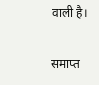वाली है।

समाप्त